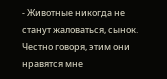- Животные никогда не станут жаловаться, сынок. Честно говоря, этим они нравятся мне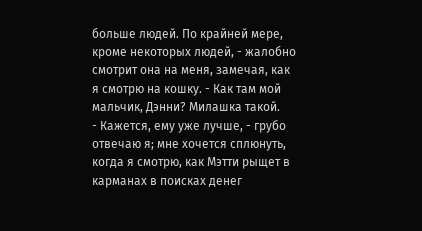больше людей. По крайней мере, кроме некоторых людей, - жалобно смотрит она на меня, замечая, как я смотрю на кошку. - Как там мой мальчик, Дэнни? Милашка такой.
- Кажется, ему уже лучше, - грубо отвечаю я; мне хочется сплюнуть, когда я смотрю, как Мэтти рыщет в карманах в поисках денег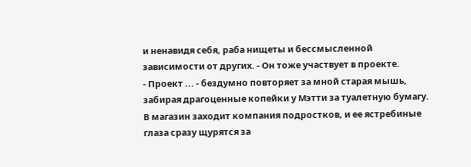и ненавидя себя, раба нищеты и бессмысленной зависимости от других. - Он тоже участвует в проекте.
- Проект ... - бездумно повторяет за мной старая мышь, забирая драгоценные копейки у Мэтти за туалетную бумагу.
В магазин заходит компания подростков, и ее ястребиные глаза сразу щурятся за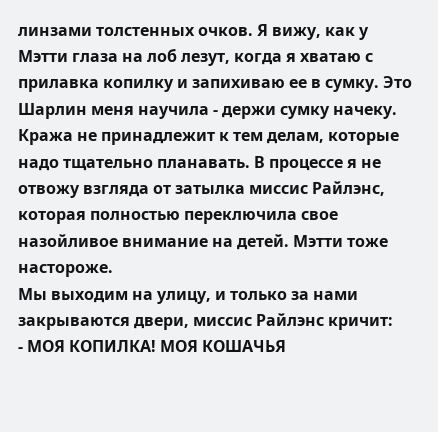линзами толстенных очков. Я вижу, как у Мэтти глаза на лоб лезут, когда я хватаю с прилавка копилку и запихиваю ее в сумку. Это Шарлин меня научила - держи сумку начеку. Кража не принадлежит к тем делам, которые надо тщательно планавать. В процессе я не отвожу взгляда от затылка миссис Райлэнс, которая полностью переключила свое назойливое внимание на детей. Мэтти тоже настороже.
Мы выходим на улицу, и только за нами закрываются двери, миссис Райлэнс кричит:
- МОЯ КОПИЛКА! МОЯ КОШАЧЬЯ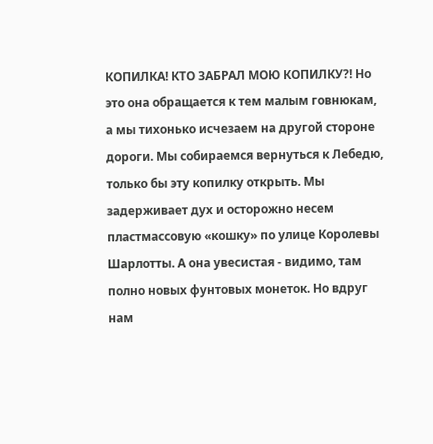КОПИЛКА! КТО ЗАБРАЛ МОЮ КОПИЛКУ?! Но это она обращается к тем малым говнюкам, а мы тихонько исчезаем на другой стороне дороги. Мы собираемся вернуться к Лебедю, только бы эту копилку открыть. Мы задерживает дух и осторожно несем пластмассовую «кошку» по улице Королевы Шарлотты. А она увесистая - видимо, там полно новых фунтовых монеток. Но вдруг нам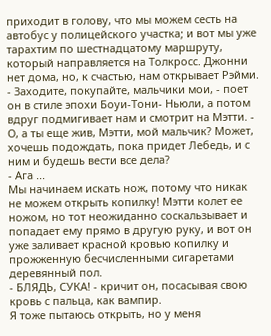приходит в голову, что мы можем сесть на автобус у полицейского участка; и вот мы уже тарахтим по шестнадцатому маршруту, который направляется на Толкросс. Джонни нет дома, но, к счастью, нам открывает Рэйми.
- Заходите, покупайте, мальчики мои, - поет он в стиле эпохи Боуи-Тони- Ньюли, а потом вдруг подмигивает нам и смотрит на Мэтти. - О, а ты еще жив, Мэтти, мой мальчик? Может, хочешь подождать, пока придет Лебедь, и с ним и будешь вести все дела?
- Ага ...
Мы начинаем искать нож, потому что никак не можем открыть копилку! Мэтти колет ее ножом, но тот неожиданно соскальзывает и попадает ему прямо в другую руку, и вот он уже заливает красной кровью копилку и прожженную бесчисленными сигаретами деревянный пол.
- БЛЯДЬ, СУКА! - кричит он, посасывая свою кровь с пальца, как вампир.
Я тоже пытаюсь открыть, но у меня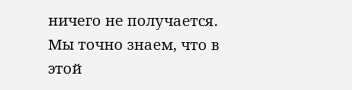ничего не получается. Мы точно знаем, что в этой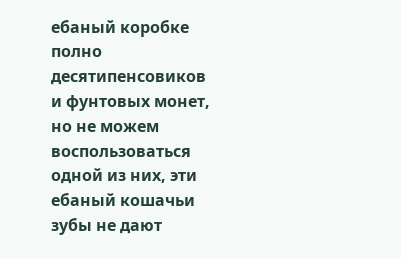ебаный коробке полно десятипенсовиков и фунтовых монет, но не можем воспользоваться одной из них, эти ебаный кошачьи зубы не дают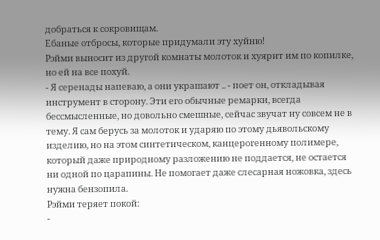добраться к сокровищам.
Ебаные отбросы, которые придумали эту хуйню!
Рэйми выносит из другой комнаты молоток и хуярит им по копилке, но ей на все похуй.
- Я серенады напеваю, а они украшают .. - поет он, откладывая инструмент в сторону. Эти его обычные ремарки, всегда бессмысленные, но довольно смешные, сейчас звучат ну совсем не в тему. Я сам берусь за молоток и ударяю по этому дьявольскому изделию, но на этом синтетическом, канцерогенному полимере, который даже природному разложению не поддается, не остается ни одной по царапины. Не помогает даже слесарная ножовка, здесь нужна бензопила.
Рэйми теряет покой:
-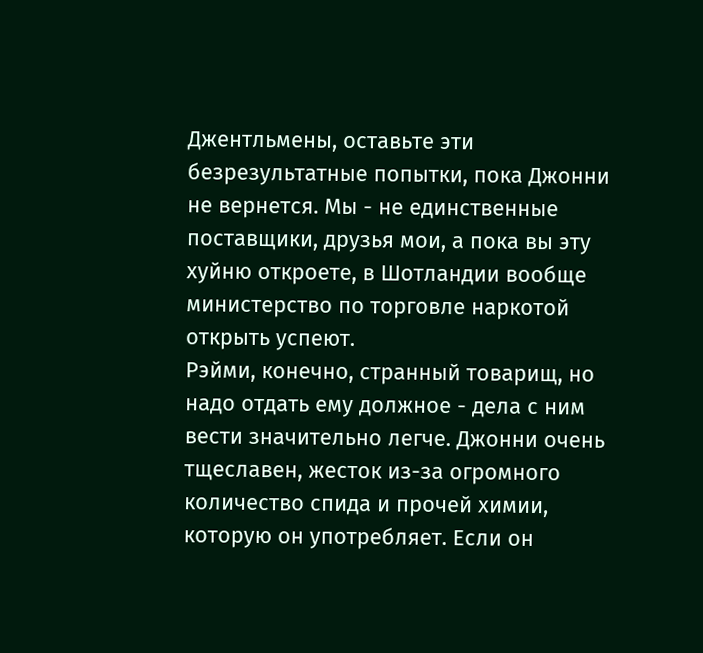Джентльмены, оставьте эти безрезультатные попытки, пока Джонни не вернется. Мы - не единственные поставщики, друзья мои, а пока вы эту хуйню откроете, в Шотландии вообще министерство по торговле наркотой открыть успеют.
Рэйми, конечно, странный товарищ, но надо отдать ему должное - дела с ним вести значительно легче. Джонни очень тщеславен, жесток из-за огромного количество спида и прочей химии, которую он употребляет. Если он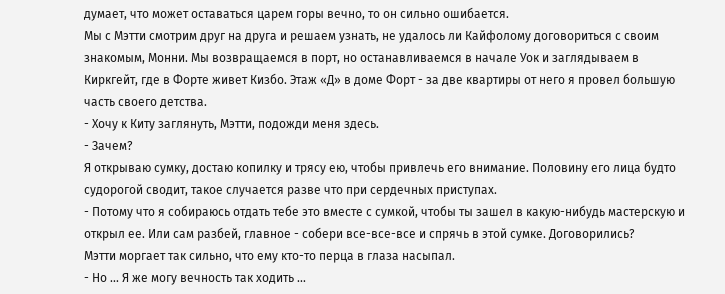думает, что может оставаться царем горы вечно, то он сильно ошибается.
Мы с Мэтти смотрим друг на друга и решаем узнать, не удалось ли Кайфолому договориться с своим знакомым, Монни. Мы возвращаемся в порт, но останавливаемся в начале Уок и заглядываем в Киркгейт, где в Форте живет Кизбо. Этаж «Д» в доме Форт - за две квартиры от него я провел большую часть своего детства.
- Хочу к Киту заглянуть, Мэтти, подожди меня здесь.
- Зачем?
Я открываю сумку, достаю копилку и трясу ею, чтобы привлечь его внимание. Половину его лица будто судорогой сводит, такое случается разве что при сердечных приступах.
- Потому что я собираюсь отдать тебе это вместе с сумкой, чтобы ты зашел в какую-нибудь мастерскую и открыл ее. Или сам разбей, главное - собери все-все-все и спрячь в этой сумке. Договорились?
Мэтти моргает так сильно, что ему кто-то перца в глаза насыпал.
- Но ... Я же могу вечность так ходить ...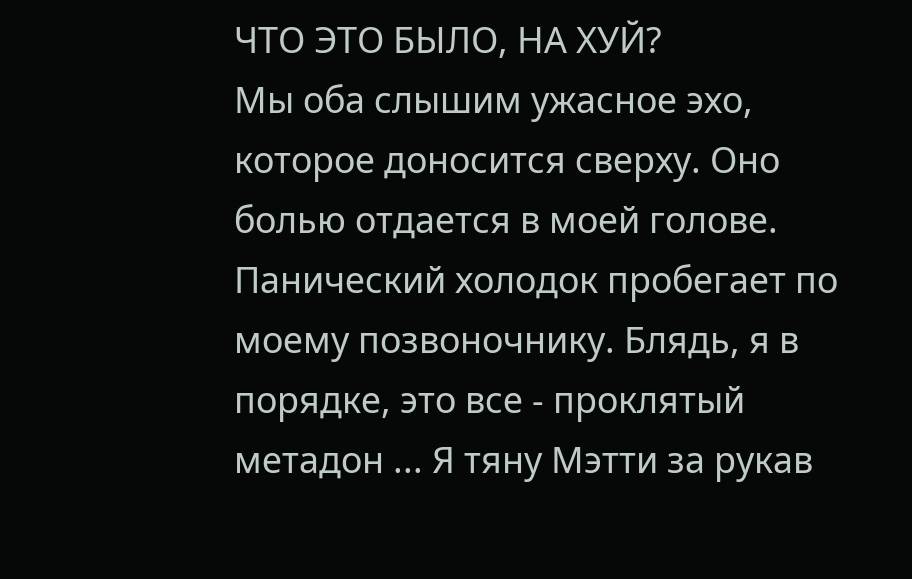ЧТО ЭТО БЫЛО, НА ХУЙ?
Мы оба слышим ужасное эхо, которое доносится сверху. Оно болью отдается в моей голове. Панический холодок пробегает по моему позвоночнику. Блядь, я в порядке, это все - проклятый метадон ... Я тяну Мэтти за рукав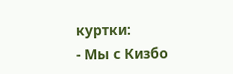куртки:
- Мы с Кизбо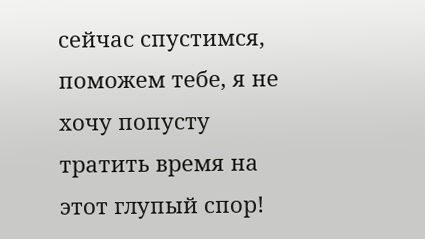сейчас спустимся, поможем тебе, я не хочу попусту тратить время на этот глупый спор!